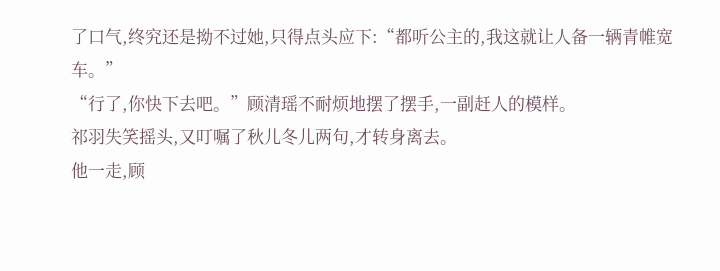了口气,终究还是拗不过她,只得点头应下:“都听公主的,我这就让人备一辆青帷宽车。”
“行了,你快下去吧。”顾清瑶不耐烦地摆了摆手,一副赶人的模样。
祁羽失笑摇头,又叮嘱了秋儿冬儿两句,才转身离去。
他一走,顾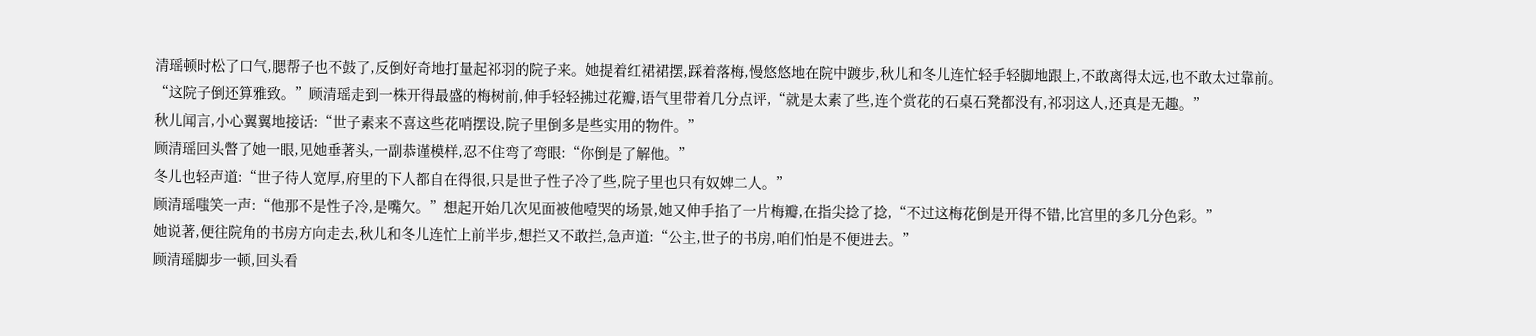清瑶顿时松了口气,腮帮子也不鼓了,反倒好奇地打量起祁羽的院子来。她提着红裙裙摆,踩着落梅,慢悠悠地在院中踱步,秋儿和冬儿连忙轻手轻脚地跟上,不敢离得太远,也不敢太过靠前。
“这院子倒还算雅致。”顾清瑶走到一株开得最盛的梅树前,伸手轻轻拂过花瓣,语气里带着几分点评,“就是太素了些,连个赏花的石桌石凳都没有,祁羽这人,还真是无趣。”
秋儿闻言,小心翼翼地接话:“世子素来不喜这些花哨摆设,院子里倒多是些实用的物件。”
顾清瑶回头瞥了她一眼,见她垂著头,一副恭谨模样,忍不住弯了弯眼:“你倒是了解他。”
冬儿也轻声道:“世子待人宽厚,府里的下人都自在得很,只是世子性子冷了些,院子里也只有奴婢二人。”
顾清瑶嗤笑一声:“他那不是性子冷,是嘴欠。”想起开始几次见面被他噎哭的场景,她又伸手掐了一片梅瓣,在指尖捻了捻,“不过这梅花倒是开得不错,比宫里的多几分色彩。”
她说著,便往院角的书房方向走去,秋儿和冬儿连忙上前半步,想拦又不敢拦,急声道:“公主,世子的书房,咱们怕是不便进去。”
顾清瑶脚步一顿,回头看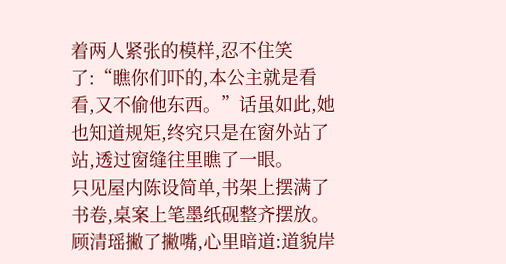着两人紧张的模样,忍不住笑了:“瞧你们吓的,本公主就是看看,又不偷他东西。”话虽如此,她也知道规矩,终究只是在窗外站了站,透过窗缝往里瞧了一眼。
只见屋内陈设简单,书架上摆满了书卷,桌案上笔墨纸砚整齐摆放。顾清瑶撇了撇嘴,心里暗道:道貌岸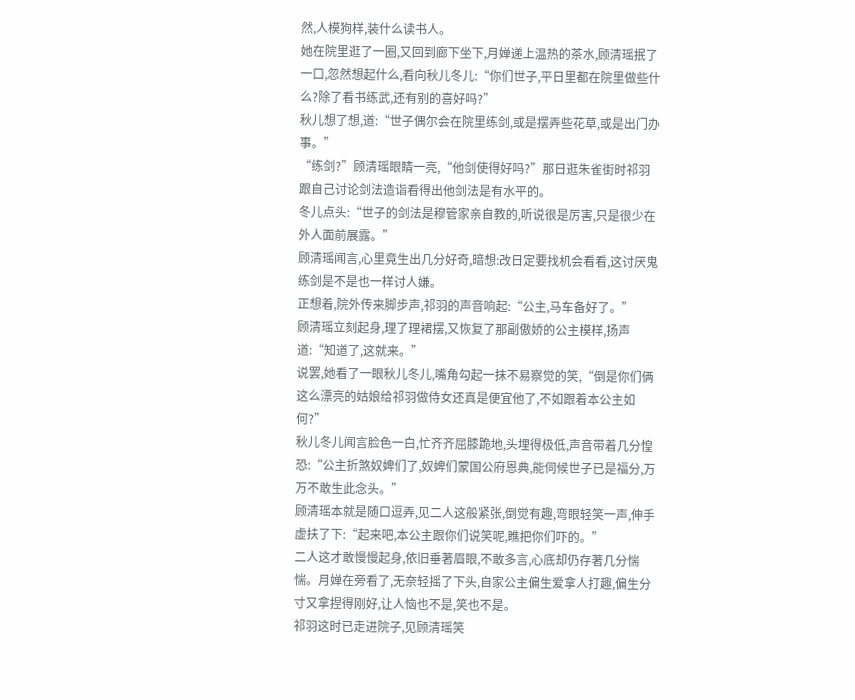然,人模狗样,装什么读书人。
她在院里逛了一圈,又回到廊下坐下,月婵递上温热的茶水,顾清瑶抿了一口,忽然想起什么,看向秋儿冬儿:“你们世子,平日里都在院里做些什么?除了看书练武,还有别的喜好吗?”
秋儿想了想,道:“世子偶尔会在院里练剑,或是摆弄些花草,或是出门办事。”
“练剑?”顾清瑶眼睛一亮,“他剑使得好吗?”那日逛朱雀街时祁羽跟自己讨论剑法造诣看得出他剑法是有水平的。
冬儿点头:“世子的剑法是穆管家亲自教的,听说很是厉害,只是很少在外人面前展露。”
顾清瑶闻言,心里竟生出几分好奇,暗想:改日定要找机会看看,这讨厌鬼练剑是不是也一样讨人嫌。
正想着,院外传来脚步声,祁羽的声音响起:“公主,马车备好了。”
顾清瑶立刻起身,理了理裙摆,又恢复了那副傲娇的公主模样,扬声道:“知道了,这就来。”
说罢,她看了一眼秋儿冬儿,嘴角勾起一抹不易察觉的笑,“倒是你们俩这么漂亮的姑娘给祁羽做侍女还真是便宜他了,不如跟着本公主如何?”
秋儿冬儿闻言脸色一白,忙齐齐屈膝跪地,头埋得极低,声音带着几分惶恐:“公主折煞奴婢们了,奴婢们蒙国公府恩典,能伺候世子已是福分,万万不敢生此念头。”
顾清瑶本就是随口逗弄,见二人这般紧张,倒觉有趣,弯眼轻笑一声,伸手虚扶了下:“起来吧,本公主跟你们说笑呢,瞧把你们吓的。”
二人这才敢慢慢起身,依旧垂著眉眼,不敢多言,心底却仍存著几分惴惴。月婵在旁看了,无奈轻摇了下头,自家公主偏生爱拿人打趣,偏生分寸又拿捏得刚好,让人恼也不是,笑也不是。
祁羽这时已走进院子,见顾清瑶笑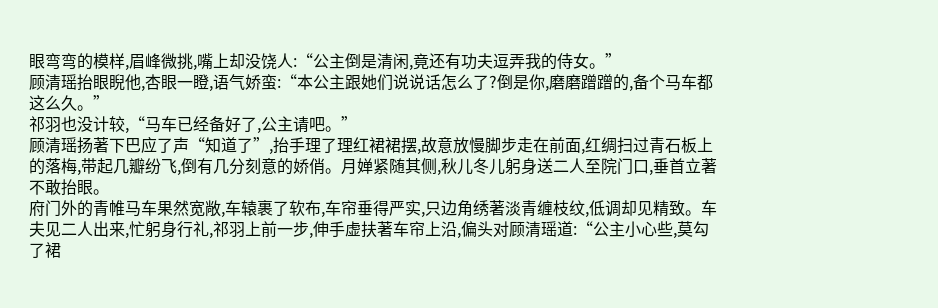眼弯弯的模样,眉峰微挑,嘴上却没饶人:“公主倒是清闲,竟还有功夫逗弄我的侍女。”
顾清瑶抬眼睨他,杏眼一瞪,语气娇蛮:“本公主跟她们说说话怎么了?倒是你,磨磨蹭蹭的,备个马车都这么久。”
祁羽也没计较,“马车已经备好了,公主请吧。”
顾清瑶扬著下巴应了声“知道了”,抬手理了理红裙裙摆,故意放慢脚步走在前面,红绸扫过青石板上的落梅,带起几瓣纷飞,倒有几分刻意的娇俏。月婵紧随其侧,秋儿冬儿躬身送二人至院门口,垂首立著不敢抬眼。
府门外的青帷马车果然宽敞,车辕裹了软布,车帘垂得严实,只边角绣著淡青缠枝纹,低调却见精致。车夫见二人出来,忙躬身行礼,祁羽上前一步,伸手虚扶著车帘上沿,偏头对顾清瑶道:“公主小心些,莫勾了裙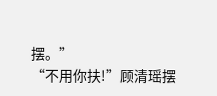摆。”
“不用你扶!”顾清瑶摆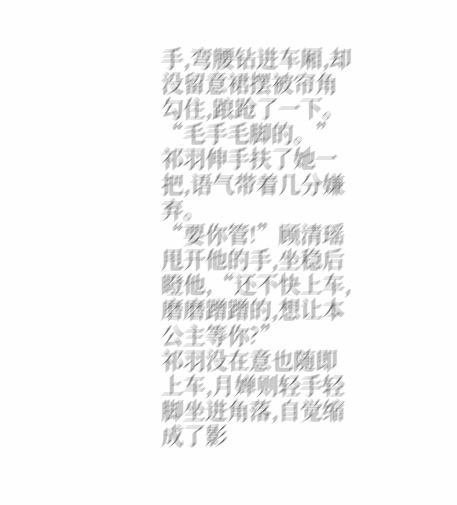手,弯腰钻进车厢,却没留意裙摆被帘角勾住,踉跄了一下。
“毛手毛脚的。”祁羽伸手扶了她一把,语气带着几分嫌弃。
“要你管!”顾清瑶甩开他的手,坐稳后瞪他,“还不快上车,磨磨蹭蹭的,想让本公主等你?”
祁羽没在意也随即上车,月婵则轻手轻脚坐进角落,自觉缩成了影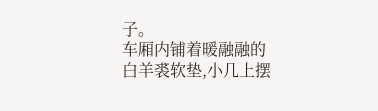子。
车厢内铺着暖融融的白羊裘软垫,小几上摆